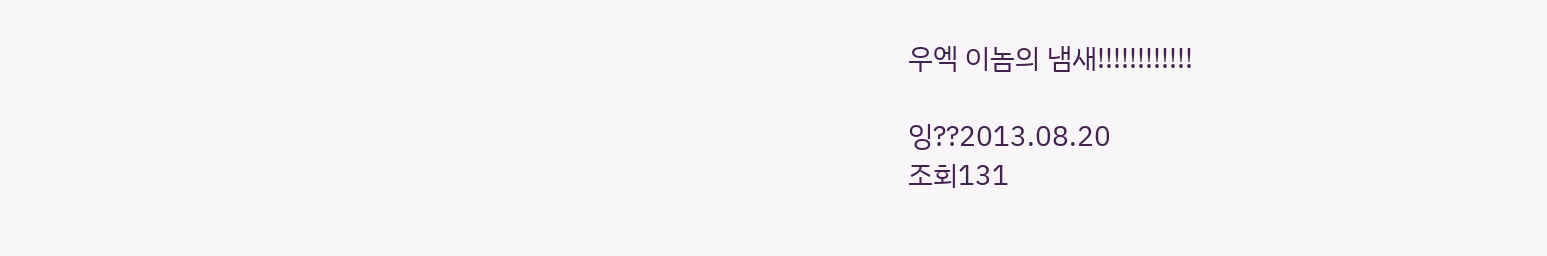우엑 이놈의 냄새!!!!!!!!!!!!

잉??2013.08.20
조회131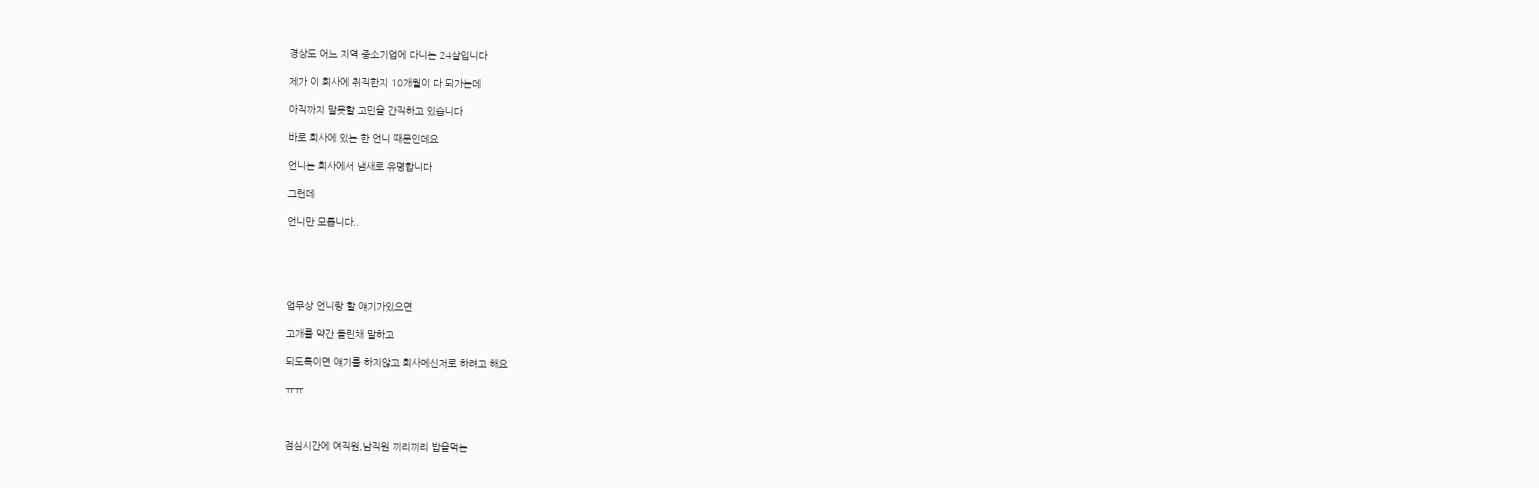경상도 어느 지역 중소기업에 다니는 24살입니다

제가 이 회사에 취직한지 10개월이 다 되가는데

아직까지 말못할 고민을 간직하고 있습니다

바로 회사에 있는 한 언니 때문인데요

언니는 회사에서 냄새로 유명합니다

그런데

언니만 모릅니다..





업무상 언니랑 할 얘기가있으면

고개를 약간 돌린채 말하고

되도록이면 얘기를 하지않고 회사메신저로 하려고 해요

ㅠㅠ



점심시간에 여직원,남직원 끼리끼리 밥을먹는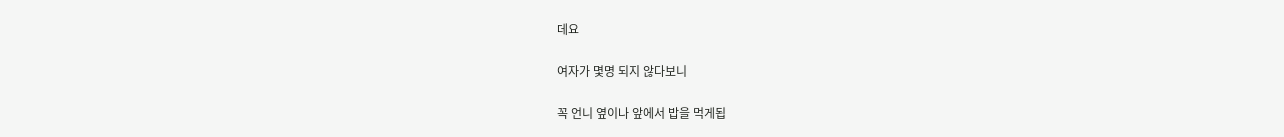데요

여자가 몇명 되지 않다보니

꼭 언니 옆이나 앞에서 밥을 먹게됩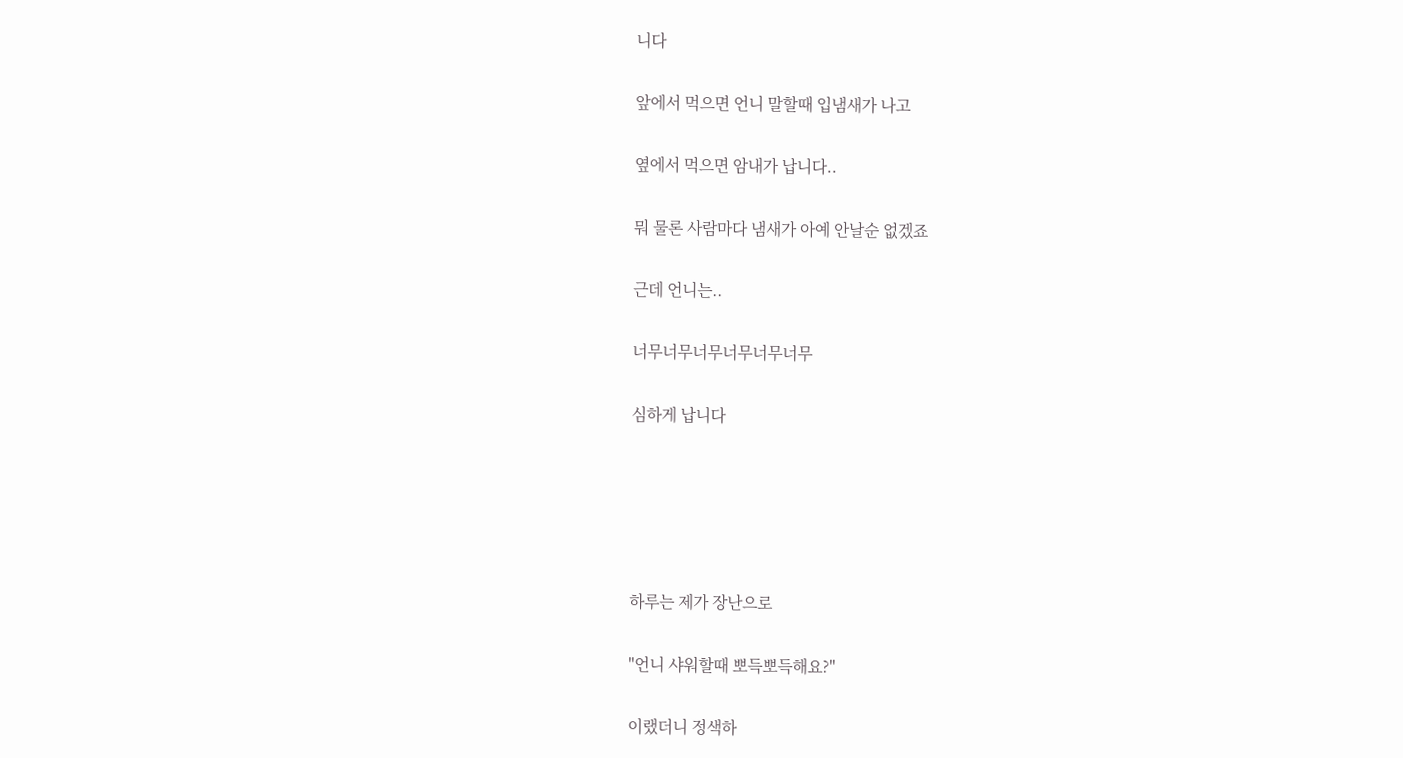니다

앞에서 먹으면 언니 말할때 입냄새가 나고

옆에서 먹으면 암내가 납니다..

뭐 물론 사람마다 냄새가 아예 안날순 없겠죠

근데 언니는..

너무너무너무너무너무너무

심하게 납니다





하루는 제가 장난으로

"언니 샤워할때 뽀득뽀득해요?"

이랬더니 정색하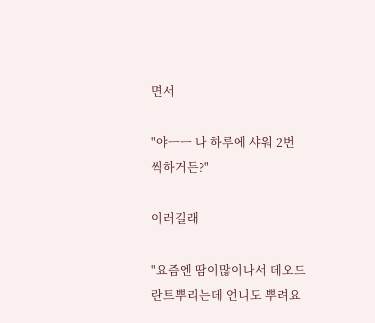면서

"야ㅡㅡ 나 하루에 샤워 2번씩하거든?"

이러길래

"요즘엔 땀이많이나서 데오드란트뿌리는데 언니도 뿌려요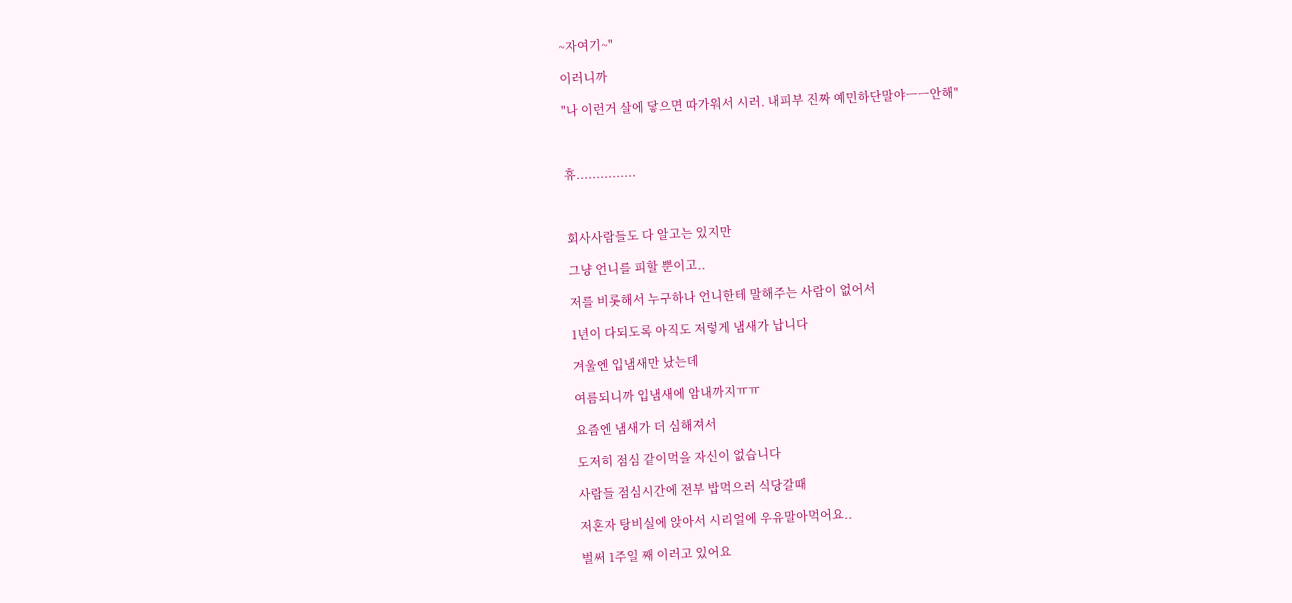~자여기~"

이러니까

"나 이런거 살에 닿으면 따가워서 시러. 내피부 진짜 예민하단말야ㅡㅡ안해"



휴...............



회사사람들도 다 알고는 있지만

그냥 언니를 피할 뿐이고..

저를 비롯해서 누구하나 언니한테 말해주는 사람이 없어서

1년이 다되도록 아직도 저렇게 냄새가 납니다

겨울엔 입냄새만 났는데

여름되니까 입냄새에 암내까지ㅠㅠ

요즘엔 냄새가 더 심해져서

도저히 점심 같이먹을 자신이 없습니다

사람들 점심시간에 전부 밥먹으러 식당갈때

저혼자 탕비실에 앉아서 시리얼에 우유말아먹어요..

벌써 1주일 째 이러고 있어요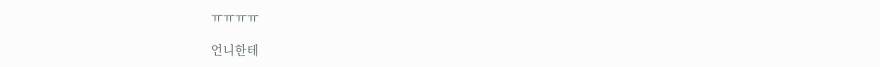ㅠㅠㅠㅠ

언니한테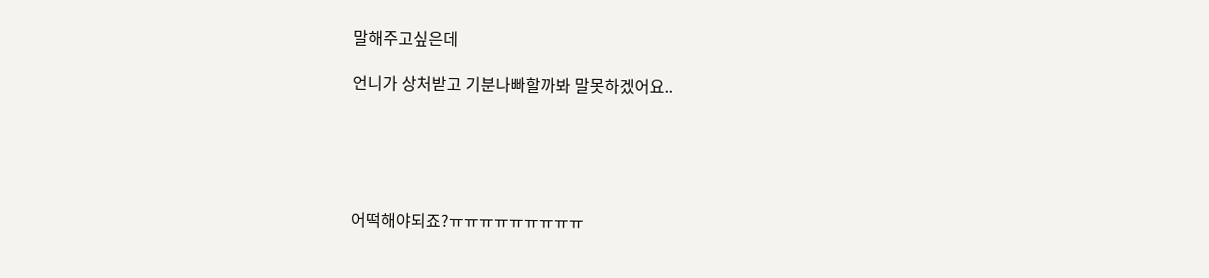말해주고싶은데

언니가 상처받고 기분나빠할까봐 말못하겠어요..





어떡해야되죠?ㅠㅠㅠㅠㅠㅠㅠㅠㅠ